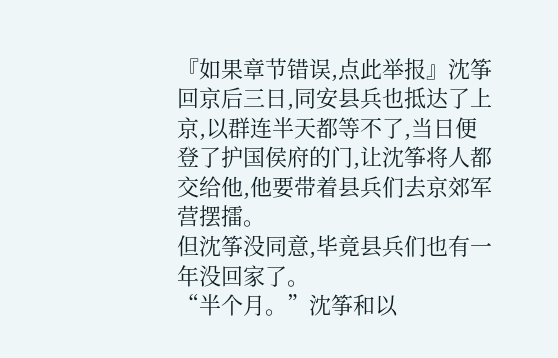『如果章节错误,点此举报』沈筝回京后三日,同安县兵也抵达了上京,以群连半天都等不了,当日便登了护国侯府的门,让沈筝将人都交给他,他要带着县兵们去京郊军营摆擂。
但沈筝没同意,毕竟县兵们也有一年没回家了。
“半个月。”沈筝和以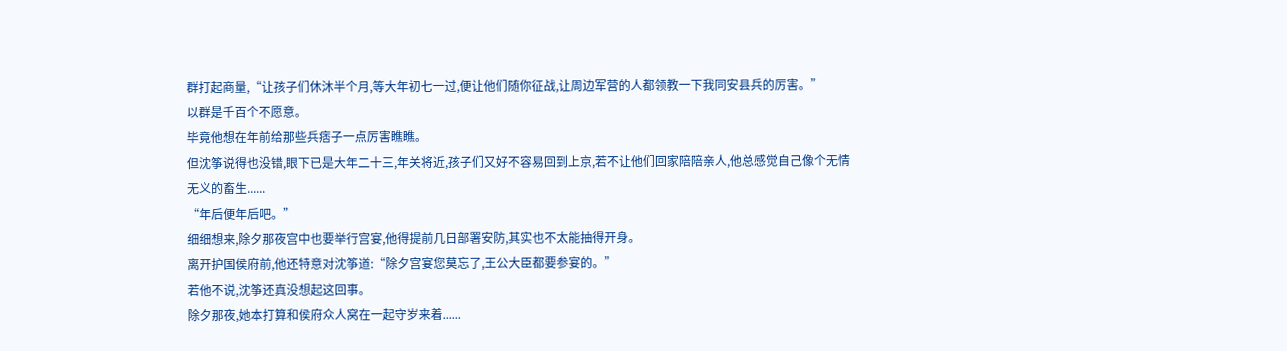群打起商量,“让孩子们休沐半个月,等大年初七一过,便让他们随你征战,让周边军营的人都领教一下我同安县兵的厉害。”
以群是千百个不愿意。
毕竟他想在年前给那些兵痞子一点厉害瞧瞧。
但沈筝说得也没错,眼下已是大年二十三,年关将近,孩子们又好不容易回到上京,若不让他们回家陪陪亲人,他总感觉自己像个无情无义的畜生......
“年后便年后吧。”
细细想来,除夕那夜宫中也要举行宫宴,他得提前几日部署安防,其实也不太能抽得开身。
离开护国侯府前,他还特意对沈筝道:“除夕宫宴您莫忘了,王公大臣都要参宴的。”
若他不说,沈筝还真没想起这回事。
除夕那夜,她本打算和侯府众人窝在一起守岁来着......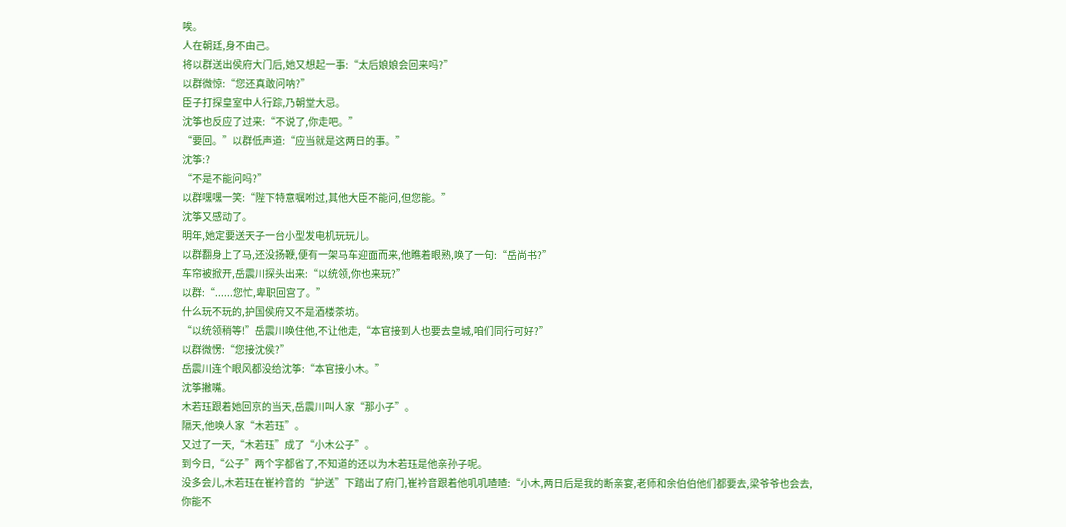唉。
人在朝廷,身不由己。
将以群送出侯府大门后,她又想起一事:“太后娘娘会回来吗?”
以群微惊:“您还真敢问呐?”
臣子打探皇室中人行踪,乃朝堂大忌。
沈筝也反应了过来:“不说了,你走吧。”
“要回。”以群低声道:“应当就是这两日的事。”
沈筝:?
“不是不能问吗?”
以群嘿嘿一笑:“陛下特意嘱咐过,其他大臣不能问,但您能。”
沈筝又感动了。
明年,她定要送天子一台小型发电机玩玩儿。
以群翻身上了马,还没扬鞭,便有一架马车迎面而来,他瞧着眼熟,唤了一句:“岳尚书?”
车帘被掀开,岳震川探头出来:“以统领,你也来玩?”
以群:“......您忙,卑职回宫了。”
什么玩不玩的,护国侯府又不是酒楼茶坊。
“以统领稍等!”岳震川唤住他,不让他走,“本官接到人也要去皇城,咱们同行可好?”
以群微愣:“您接沈侯?”
岳震川连个眼风都没给沈筝:“本官接小木。”
沈筝撇嘴。
木若珏跟着她回京的当天,岳震川叫人家“那小子”。
隔天,他唤人家“木若珏”。
又过了一天,“木若珏”成了“小木公子”。
到今日,“公子”两个字都省了,不知道的还以为木若珏是他亲孙子呢。
没多会儿,木若珏在崔衿音的“护送”下踏出了府门,崔衿音跟着他叽叽喳喳:“小木,两日后是我的断亲宴,老师和余伯伯他们都要去,梁爷爷也会去,你能不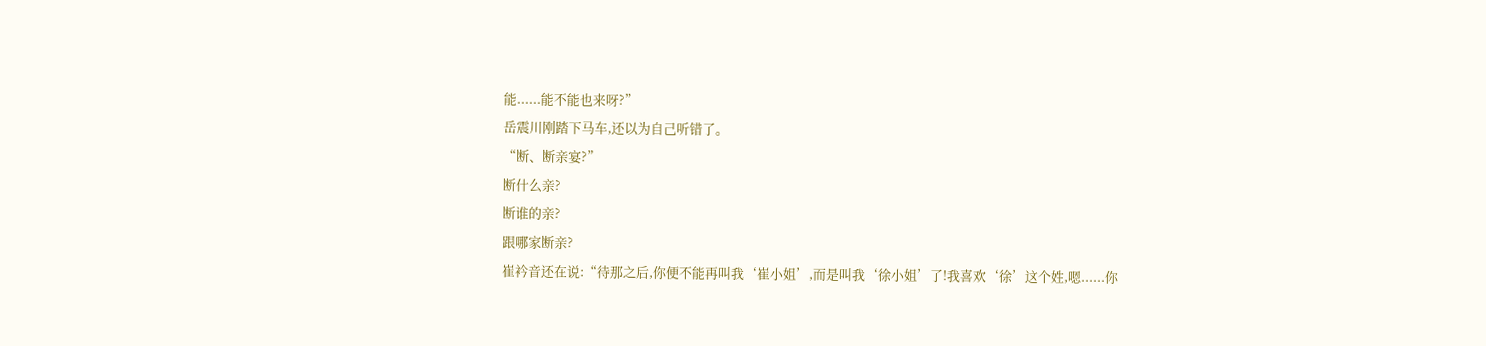能......能不能也来呀?”
岳震川刚踏下马车,还以为自己听错了。
“断、断亲宴?”
断什么亲?
断谁的亲?
跟哪家断亲?
崔衿音还在说:“待那之后,你便不能再叫我‘崔小姐’,而是叫我‘徐小姐’了!我喜欢‘徐’这个姓,嗯......你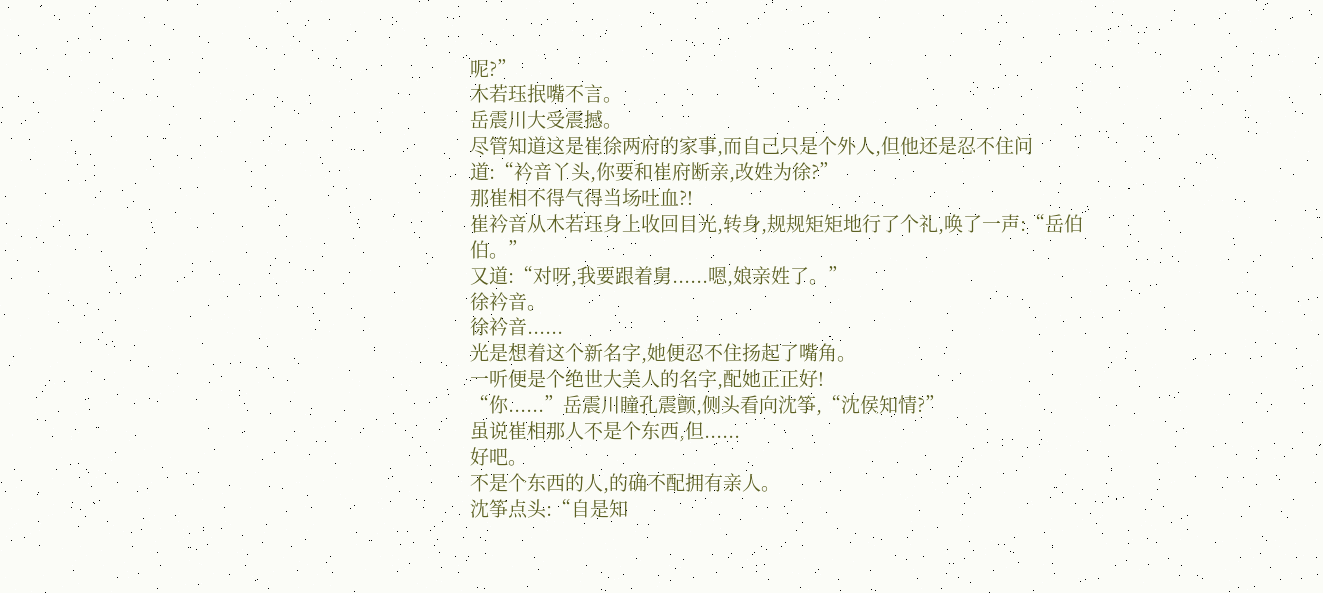呢?”
木若珏抿嘴不言。
岳震川大受震撼。
尽管知道这是崔徐两府的家事,而自己只是个外人,但他还是忍不住问道:“衿音丫头,你要和崔府断亲,改姓为徐?”
那崔相不得气得当场吐血?!
崔衿音从木若珏身上收回目光,转身,规规矩矩地行了个礼,唤了一声:“岳伯伯。”
又道:“对呀,我要跟着舅......嗯,娘亲姓了。”
徐衿音。
徐衿音......
光是想着这个新名字,她便忍不住扬起了嘴角。
一听便是个绝世大美人的名字,配她正正好!
“你......”岳震川瞳孔震颤,侧头看向沈筝,“沈侯知情?”
虽说崔相那人不是个东西,但......
好吧。
不是个东西的人,的确不配拥有亲人。
沈筝点头:“自是知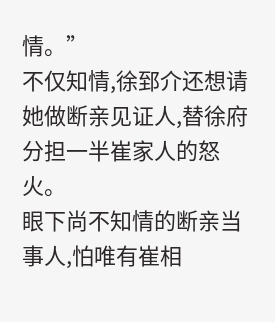情。”
不仅知情,徐郅介还想请她做断亲见证人,替徐府分担一半崔家人的怒火。
眼下尚不知情的断亲当事人,怕唯有崔相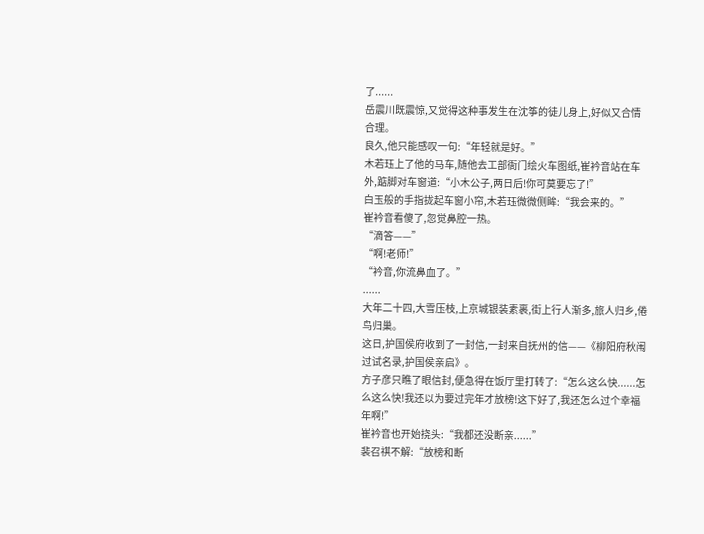了......
岳震川既震惊,又觉得这种事发生在沈筝的徒儿身上,好似又合情合理。
良久,他只能感叹一句:“年轻就是好。”
木若珏上了他的马车,随他去工部衙门绘火车图纸,崔衿音站在车外,踮脚对车窗道:“小木公子,两日后!你可莫要忘了!”
白玉般的手指拢起车窗小帘,木若珏微微侧眸:“我会来的。”
崔衿音看傻了,忽觉鼻腔一热。
“滴答——”
“啊!老师!”
“衿音,你流鼻血了。”
......
大年二十四,大雪压枝,上京城银装素裹,街上行人渐多,旅人归乡,倦鸟归巢。
这日,护国侯府收到了一封信,一封来自抚州的信——《柳阳府秋闱过试名录,护国侯亲启》。
方子彦只瞧了眼信封,便急得在饭厅里打转了:“怎么这么快......怎么这么快!我还以为要过完年才放榜!这下好了,我还怎么过个幸福年啊!”
崔衿音也开始挠头:“我都还没断亲......”
裴召祺不解:“放榜和断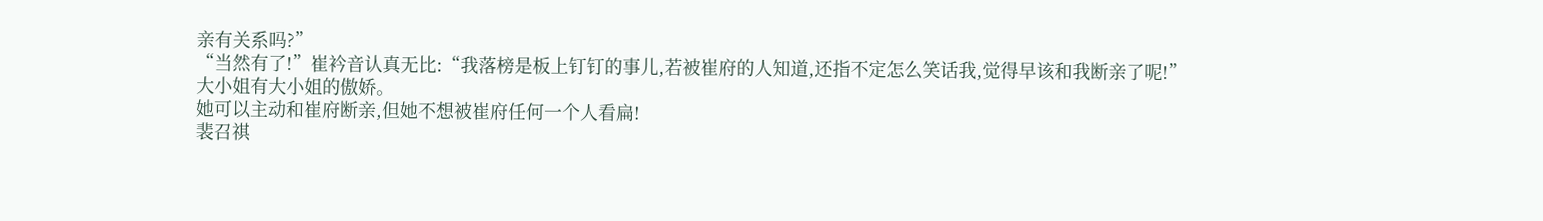亲有关系吗?”
“当然有了!”崔衿音认真无比:“我落榜是板上钉钉的事儿,若被崔府的人知道,还指不定怎么笑话我,觉得早该和我断亲了呢!”
大小姐有大小姐的傲娇。
她可以主动和崔府断亲,但她不想被崔府任何一个人看扁!
裴召祺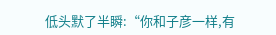低头默了半瞬:“你和子彦一样,有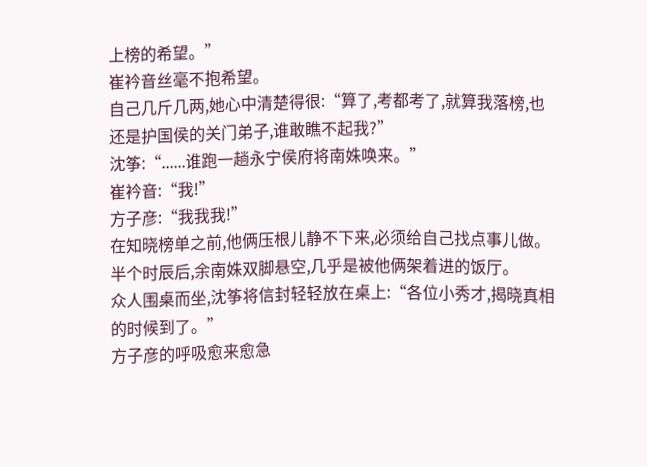上榜的希望。”
崔衿音丝毫不抱希望。
自己几斤几两,她心中清楚得很:“算了,考都考了,就算我落榜,也还是护国侯的关门弟子,谁敢瞧不起我?”
沈筝:“......谁跑一趟永宁侯府将南姝唤来。”
崔衿音:“我!”
方子彦:“我我我!”
在知晓榜单之前,他俩压根儿静不下来,必须给自己找点事儿做。
半个时辰后,余南姝双脚悬空,几乎是被他俩架着进的饭厅。
众人围桌而坐,沈筝将信封轻轻放在桌上:“各位小秀才,揭晓真相的时候到了。”
方子彦的呼吸愈来愈急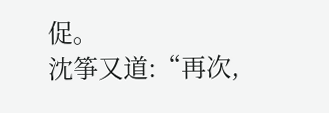促。
沈筝又道:“再次,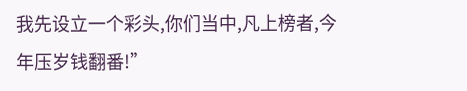我先设立一个彩头,你们当中,凡上榜者,今年压岁钱翻番!”